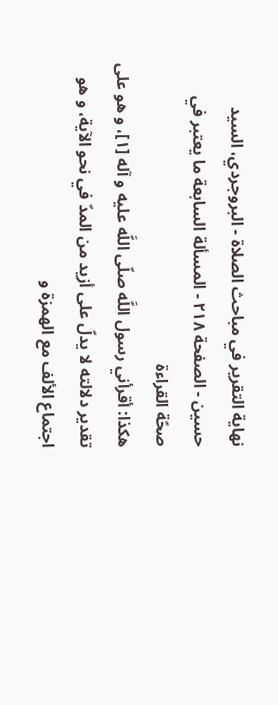نهاية التقرير في مباحث الصلاة - البروجردي، السيد حسين - الصفحة ٢١٨ - المسألة السابعة ما يعتبر في صحّة القراءة
هكذا: أقرأني رسول اللَّه صلّى اللَّه عليه و آله [١]، و هو على تقدير دلالته لا يدلّ على أزيد من المدّ في نحو الآية، و هو اجتماع الألف مع الهمزة و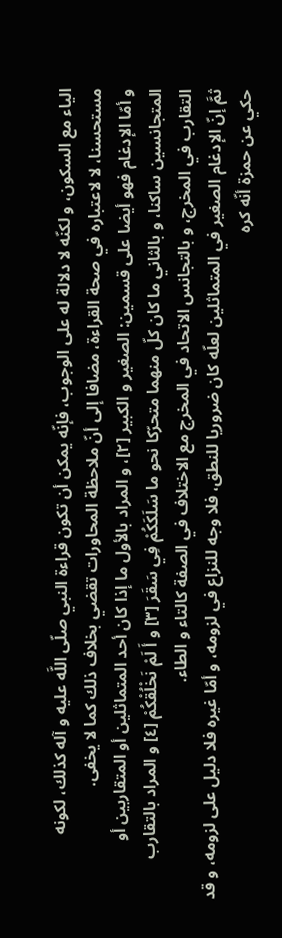الياء مع السكون، و لكنّه لا دلالة له على الوجوب، فإنّه يمكن أن تكون قراءة النبي صلّى اللَّه عليه و آله كذلك، لكونه مستحسنا، لا لاعتباره في صحة القراءة، مضافا إلى أنّ ملاحظة المحاورات تقضي بخلاف ذلك كما لا يخفى.
و أمّا الإدغام فهو أيضا على قسمين: الصغير و الكبير [٢]، و المراد بالأول ما إذا كان أحد المتماثلين أو المتقاربين أو المتجانسين ساكنا، و بالثاني ما كان كلّ منهما متحرّكا نحو ما سَلَكَكُمْ فِي سَقَرَ [٣] و أَ لَمْ نَخْلُقْكُمْ [٤] و المراد بالتقارب التقارب في المخرج، و بالتجانس الاتحاد في المخرج مع الاختلاف في الصفة كالتاء و الطاء.
ثمَّ إنّ الإدغام الصغير في المتماثلين لعلّه كان ضروريا للنطق، فلا وجه للنزاع في لزومه، و أمّا غيره فلا دليل على لزومه، و قد حكي عن حمزة أنّه كره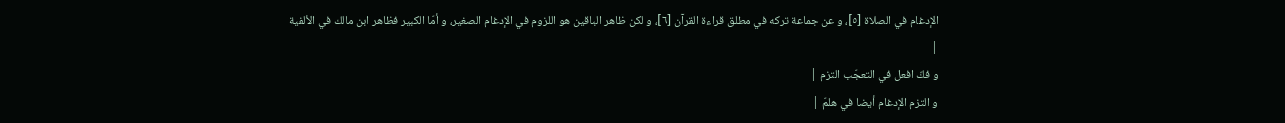الإدغام في الصلاة [٥]، و عن جماعة تركه في مطلق قراءة القرآن [٦]، و لكن ظاهر الباقين هو اللزوم في الإدغام الصغير، و أمّا الكبير فظاهر ابن مالك في الألفية
|
و فكّ افعل في التعجّب التزم |
و التزم الإدغام أيضا في هلمّ |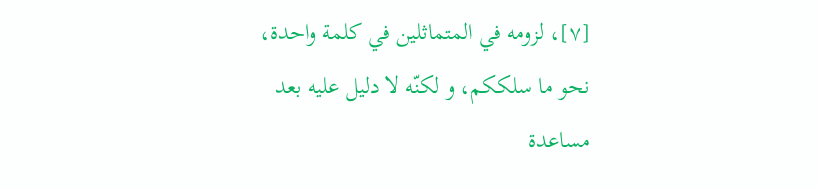[٧]، لزومه في المتماثلين في كلمة واحدة، نحو ما سلككم، و لكنّه لا دليل عليه بعد مساعدة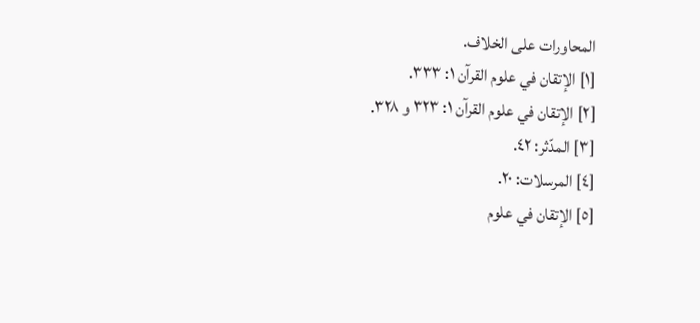المحاورات على الخلاف.
[١] الإتقان في علوم القرآن ١: ٣٣٣.
[٢] الإتقان في علوم القرآن ١: ٣٢٣ و ٣٢٨.
[٣] المدّثر: ٤٢.
[٤] المرسلات: ٢٠.
[٥] الإتقان في علوم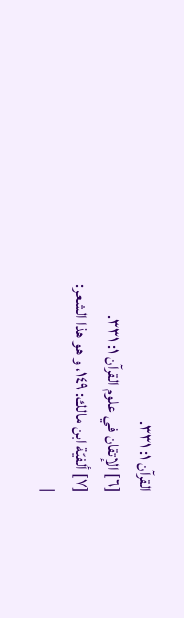القرآن ١: ٣٣١.
[٦] الإتقان في علوم القرآن ١: ٣٣١.
[٧] ألفيّة ابن مالك: ١٤٩، و هو هذا الشعر:
|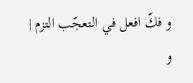و فكّ افعل في التعجّب التزم |
و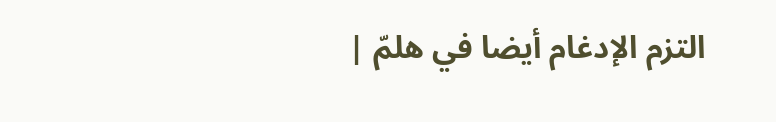التزم الإدغام أيضا في هلمّ |